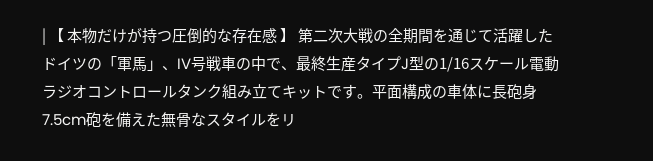| 【 本物だけが持つ圧倒的な存在感 】 第二次大戦の全期間を通じて活躍したドイツの「軍馬」、IV号戦車の中で、最終生産タイプJ型の1/16スケール電動ラジオコントロールタンク組み立てキットです。平面構成の車体に長砲身7.5cm砲を備えた無骨なスタイルをリ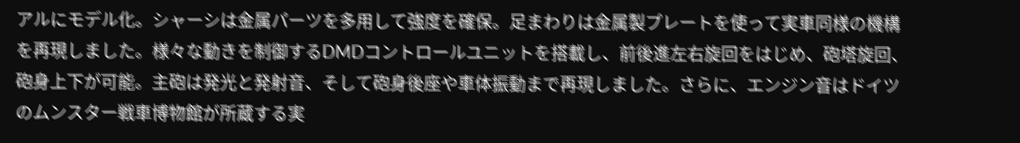アルにモデル化。シャーシは金属パーツを多用して強度を確保。足まわりは金属製プレートを使って実車同様の機構を再現しました。様々な動きを制御するDMDコントロールユニットを搭載し、前後進左右旋回をはじめ、砲塔旋回、砲身上下が可能。主砲は発光と発射音、そして砲身後座や車体振動まで再現しました。さらに、エンジン音はドイツのムンスター戦車博物館が所蔵する実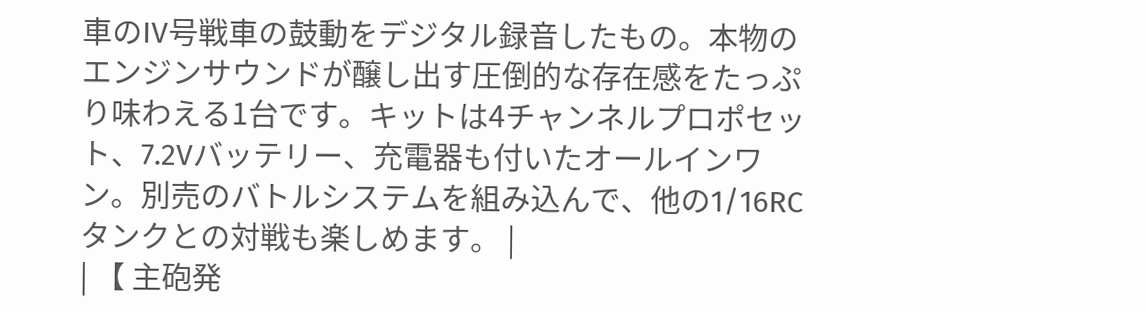車のIV号戦車の鼓動をデジタル録音したもの。本物のエンジンサウンドが醸し出す圧倒的な存在感をたっぷり味わえる1台です。キットは4チャンネルプロポセット、7.2Vバッテリー、充電器も付いたオールインワン。別売のバトルシステムを組み込んで、他の1/16RCタンクとの対戦も楽しめます。 |
| 【 主砲発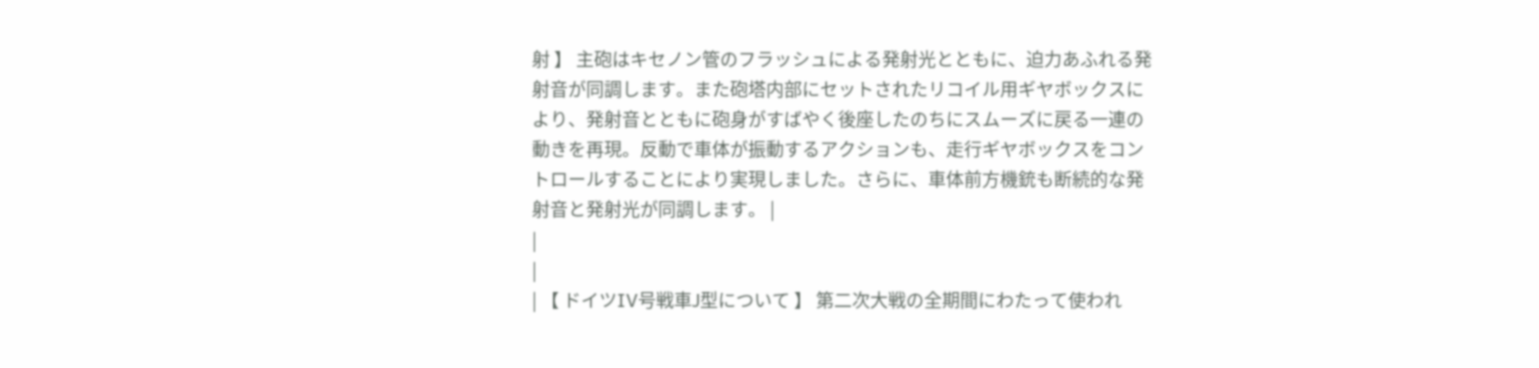射 】 主砲はキセノン管のフラッシュによる発射光とともに、迫力あふれる発射音が同調します。また砲塔内部にセットされたリコイル用ギヤボックスにより、発射音とともに砲身がすばやく後座したのちにスムーズに戻る一連の動きを再現。反動で車体が振動するアクションも、走行ギヤボックスをコントロールすることにより実現しました。さらに、車体前方機銃も断続的な発射音と発射光が同調します。 |
|
|
| 【 ドイツIV号戦車J型について 】 第二次大戦の全期間にわたって使われ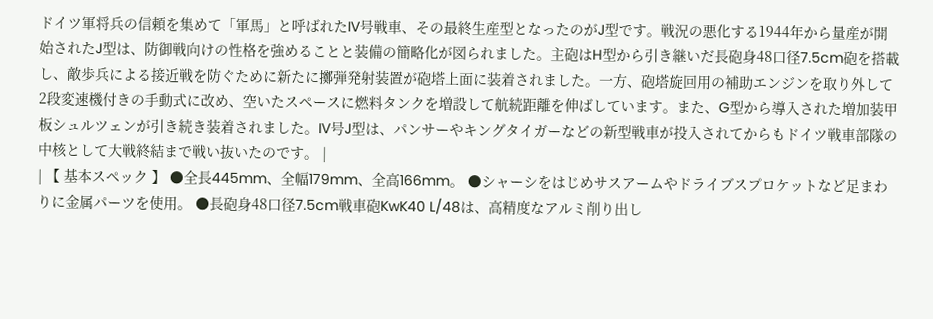ドイツ軍将兵の信頼を集めて「軍馬」と呼ばれたIV号戦車、その最終生産型となったのがJ型です。戦況の悪化する1944年から量産が開始されたJ型は、防御戦向けの性格を強めることと装備の簡略化が図られました。主砲はH型から引き継いだ長砲身48口径7.5cm砲を搭載し、敵歩兵による接近戦を防ぐために新たに擲弾発射装置が砲塔上面に装着されました。一方、砲塔旋回用の補助エンジンを取り外して2段変速機付きの手動式に改め、空いたスペースに燃料タンクを増設して航続距離を伸ばしています。また、G型から導入された増加装甲板シュルツェンが引き続き装着されました。IV号J型は、パンサーやキングタイガーなどの新型戦車が投入されてからもドイツ戦車部隊の中核として大戦終結まで戦い抜いたのです。 |
| 【 基本スペック 】 ●全長445mm、全幅179mm、全高166mm。 ●シャーシをはじめサスアームやドライブスプロケットなど足まわりに金属パーツを使用。 ●長砲身48口径7.5cm戦車砲KwK40 L/48は、高精度なアルミ削り出し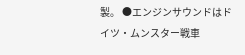製。 ●エンジンサウンドはドイツ・ムンスター戦車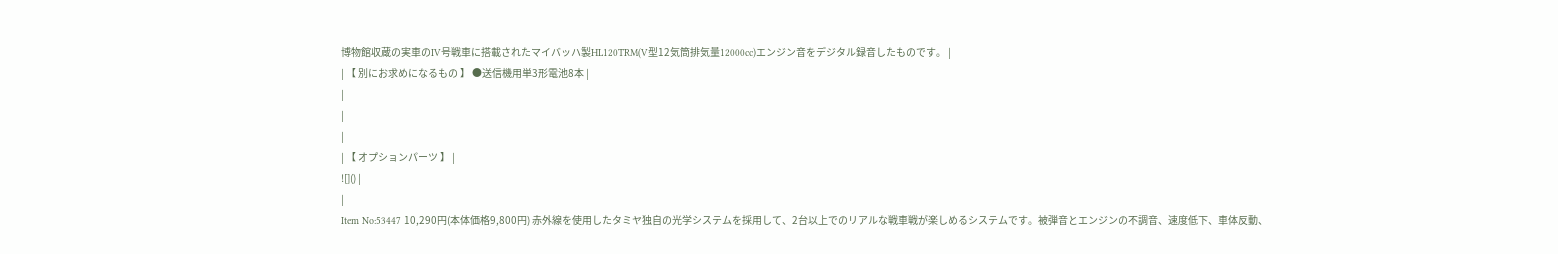博物館収蔵の実車のIV号戦車に搭載されたマイバッハ製HL120TRM(V型12気筒排気量12000cc)エンジン音をデジタル録音したものです。 |
| 【 別にお求めになるもの 】 ●送信機用単3形電池8本 |
|
|
|
| 【 オプションパーツ 】 |
![]() |
|
Item No:53447 10,290円(本体価格9,800円) 赤外線を使用したタミヤ独自の光学システムを採用して、2台以上でのリアルな戦車戦が楽しめるシステムです。被弾音とエンジンの不調音、速度低下、車体反動、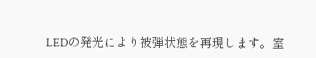LEDの発光により被弾状態を再現します。室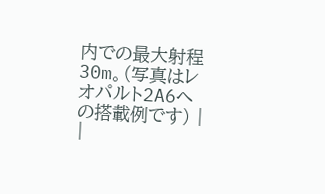内での最大射程30m。(写真はレオパルト2A6への搭載例です) |
|